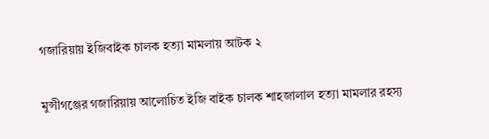গজারিয়ায় ইজিবাইক চালক হত্যা মামলায় আটক ২

মুন্সীগঞ্জের গজারিয়ায় আলোচিত ইজি বাইক চালক শাহজালাল হত্যা মামলার রহস্য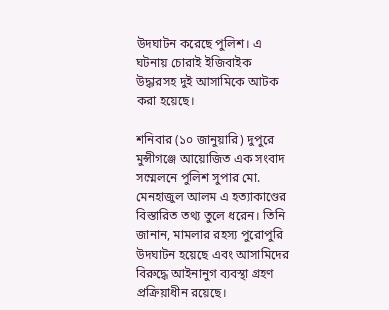উদঘাটন করেছে পুলিশ। এ ঘটনায় চোরাই ইজিবাইক উদ্ধারসহ দুই আসামিকে আটক করা হয়েছে।

শনিবার (১০ জানুয়ারি) দুপুরে মুন্সীগঞ্জে আয়োজিত এক সংবাদ সম্মেলনে পুলিশ সুপার মো. মেনহাজুল আলম এ হত্যাকাণ্ডের বিস্তারিত তথ্য তুলে ধরেন। তিনি জানান, মামলার রহস্য পুরোপুরি উদঘাটন হয়েছে এবং আসামিদের বিরুদ্ধে আইনানুগ ব্যবস্থা গ্রহণ প্রক্রিয়াধীন রয়েছে।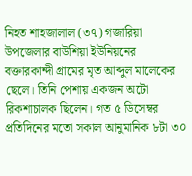নিহত শাহজালাল (৩৭) গজারিয়া উপজেলার বাউশিয়া ইউনিয়নের বক্তারকান্দী গ্রামের মৃত আব্দুল মালেকের ছেলে। তিনি পেশায় একজন অটো রিকশাচালক ছিলেন। গত ৫ ডিসেম্বর প্রতিদিনের মতো সকাল আনুমানিক ৮টা ৩০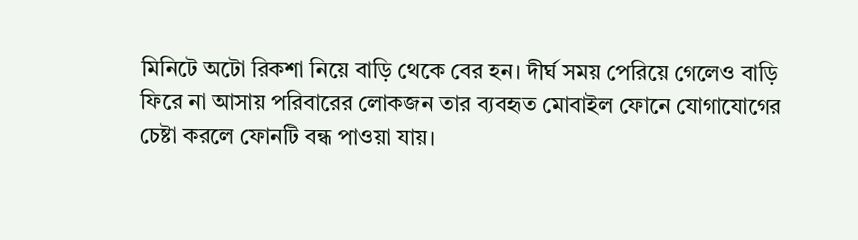মিনিটে অটো রিকশা নিয়ে বাড়ি থেকে বের হন। দীর্ঘ সময় পেরিয়ে গেলেও বাড়ি ফিরে না আসায় পরিবারের লোকজন তার ব্যবহৃত মোবাইল ফোনে যোগাযোগের চেষ্টা করলে ফোনটি বন্ধ পাওয়া যায়।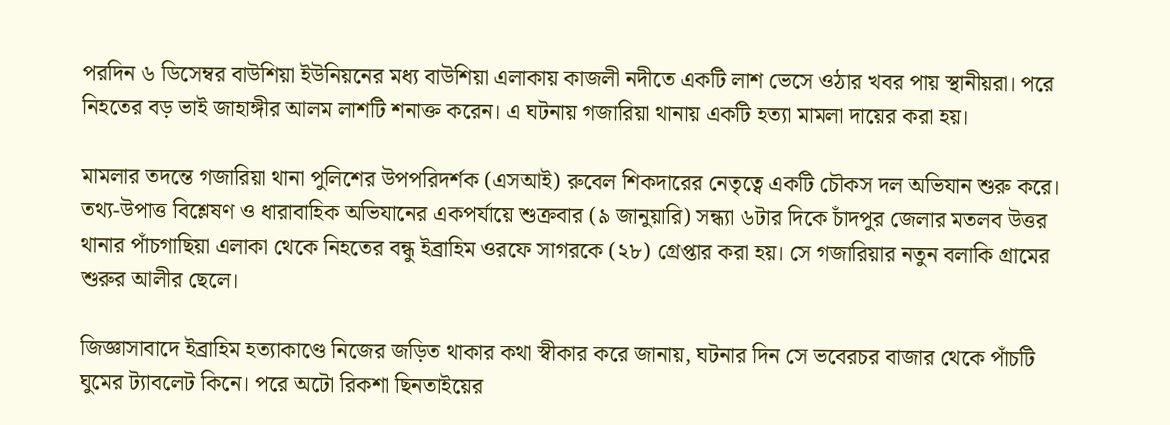পরদিন ৬ ডিসেম্বর বাউশিয়া ইউনিয়নের মধ্য বাউশিয়া এলাকায় কাজলী নদীতে একটি লাশ ভেসে ওঠার খবর পায় স্থানীয়রা। পরে নিহতের বড় ভাই জাহাঙ্গীর আলম লাশটি শনাক্ত করেন। এ ঘটনায় গজারিয়া থানায় একটি হত্যা মামলা দায়ের করা হয়।

মামলার তদন্তে গজারিয়া থানা পুলিশের উপপরিদর্শক (এসআই) রুবেল শিকদারের নেতৃত্বে একটি চৌকস দল অভিযান শুরু করে। তথ্য-উপাত্ত বিশ্লেষণ ও ধারাবাহিক অভিযানের একপর্যায়ে শুক্রবার (৯ জানুয়ারি) সন্ধ্যা ৬টার দিকে চাঁদপুর জেলার মতলব উত্তর থানার পাঁচগাছিয়া এলাকা থেকে নিহতের বন্ধু ইব্রাহিম ওরফে সাগরকে (২৮) গ্রেপ্তার করা হয়। সে গজারিয়ার নতুন বলাকি গ্রামের শুরুর আলীর ছেলে।

জিজ্ঞাসাবাদে ইব্রাহিম হত্যাকাণ্ডে নিজের জড়িত থাকার কথা স্বীকার করে জানায়, ঘটনার দিন সে ভবেরচর বাজার থেকে পাঁচটি ঘুমের ট্যাবলেট কিনে। পরে অটো রিকশা ছিনতাইয়ের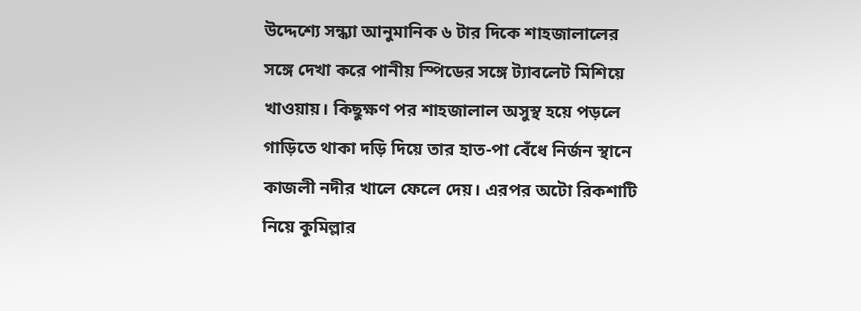উদ্দেশ্যে সন্ধ্যা আনুমানিক ৬ টার দিকে শাহজালালের সঙ্গে দেখা করে পানীয় স্পিডের সঙ্গে ট্যাবলেট মিশিয়ে খাওয়ায়। কিছুক্ষণ পর শাহজালাল অসুস্থ হয়ে পড়লে গাড়িতে থাকা দড়ি দিয়ে তার হাত-পা বেঁধে নির্জন স্থানে কাজলী নদীর খালে ফেলে দেয়। এরপর অটো রিকশাটি নিয়ে কুমিল্লার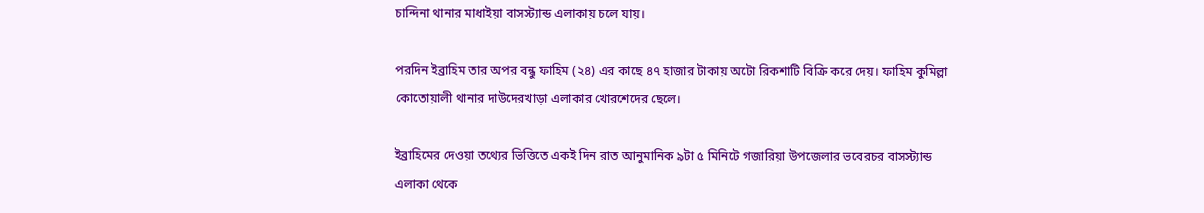চান্দিনা থানার মাধাইয়া বাসস্ট্যান্ড এলাকায় চলে যায়।

পরদিন ইব্রাহিম তার অপর বন্ধু ফাহিম (২৪) এর কাছে ৪৭ হাজার টাকায় অটো রিকশাটি বিক্রি করে দেয়। ফাহিম কুমিল্লা কোতোয়ালী থানার দাউদেরখাড়া এলাকার খোরশেদের ছেলে।

ইব্রাহিমের দেওয়া তথ্যের ভিত্তিতে একই দিন রাত আনুমানিক ৯টা ৫ মিনিটে গজারিয়া উপজেলার ভবেরচর বাসস্ট্যান্ড এলাকা থেকে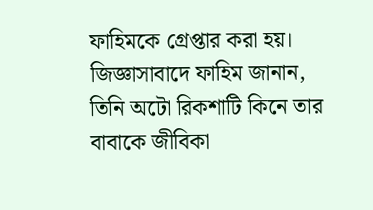ফাহিমকে গ্রেপ্তার করা হয়। জিজ্ঞাসাবাদে ফাহিম জানান, তিনি অটো রিকশাটি কিনে তার বাবাকে জীবিকা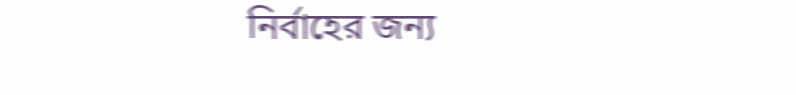নির্বাহের জন্য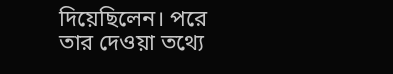দিয়েছিলেন। পরে তার দেওয়া তথ্যে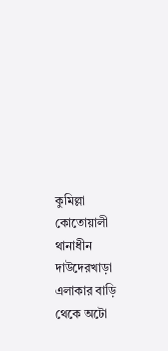কুমিল্লা কোতোয়ালী থানাধীন দাউদেরখাড়া এলাকার বাড়ি থেকে অটো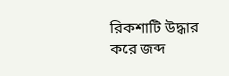রিকশাটি উদ্ধার করে জব্দ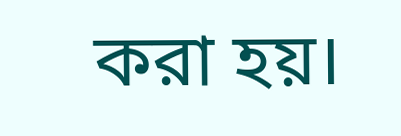করা হয়।